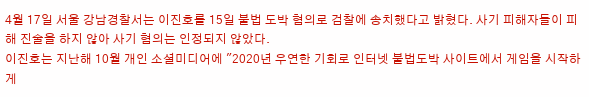4월 17일 서울 강남경찰서는 이진호를 15일 불법 도박 혐의로 검찰에 송치했다고 밝혔다. 사기 피해자들이 피해 진술을 하지 않아 사기 혐의는 인정되지 않았다.
이진호는 지난해 10월 개인 소셜미디어에 "2020년 우연한 기회로 인터넷 불법도박 사이트에서 게임을 시작하게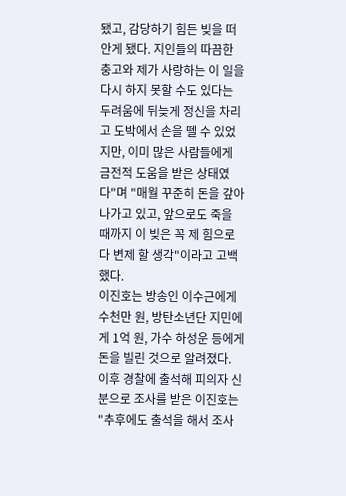됐고, 감당하기 힘든 빚을 떠안게 됐다. 지인들의 따끔한 충고와 제가 사랑하는 이 일을 다시 하지 못할 수도 있다는 두려움에 뒤늦게 정신을 차리고 도박에서 손을 뗄 수 있었지만, 이미 많은 사람들에게 금전적 도움을 받은 상태였다"며 "매월 꾸준히 돈을 갚아 나가고 있고, 앞으로도 죽을 때까지 이 빚은 꼭 제 힘으로 다 변제 할 생각"이라고 고백했다.
이진호는 방송인 이수근에게 수천만 원, 방탄소년단 지민에게 1억 원, 가수 하성운 등에게 돈을 빌린 것으로 알려졌다.
이후 경찰에 출석해 피의자 신분으로 조사를 받은 이진호는 "추후에도 출석을 해서 조사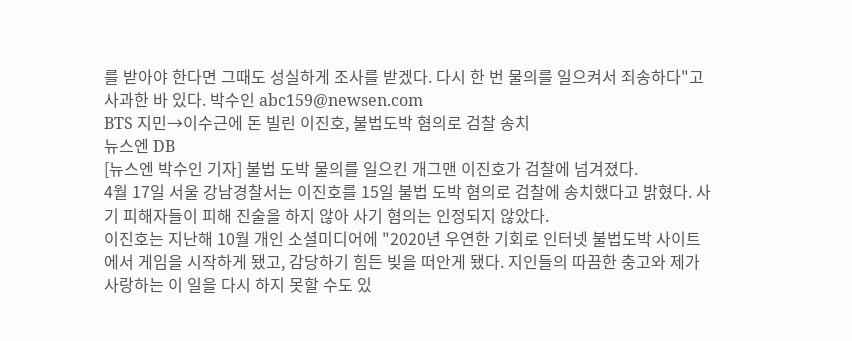를 받아야 한다면 그때도 성실하게 조사를 받겠다. 다시 한 번 물의를 일으켜서 죄송하다"고 사과한 바 있다. 박수인 abc159@newsen.com
BTS 지민→이수근에 돈 빌린 이진호, 불법도박 혐의로 검찰 송치
뉴스엔 DB
[뉴스엔 박수인 기자] 불법 도박 물의를 일으킨 개그맨 이진호가 검찰에 넘겨졌다.
4월 17일 서울 강남경찰서는 이진호를 15일 불법 도박 혐의로 검찰에 송치했다고 밝혔다. 사기 피해자들이 피해 진술을 하지 않아 사기 혐의는 인정되지 않았다.
이진호는 지난해 10월 개인 소셜미디어에 "2020년 우연한 기회로 인터넷 불법도박 사이트에서 게임을 시작하게 됐고, 감당하기 힘든 빚을 떠안게 됐다. 지인들의 따끔한 충고와 제가 사랑하는 이 일을 다시 하지 못할 수도 있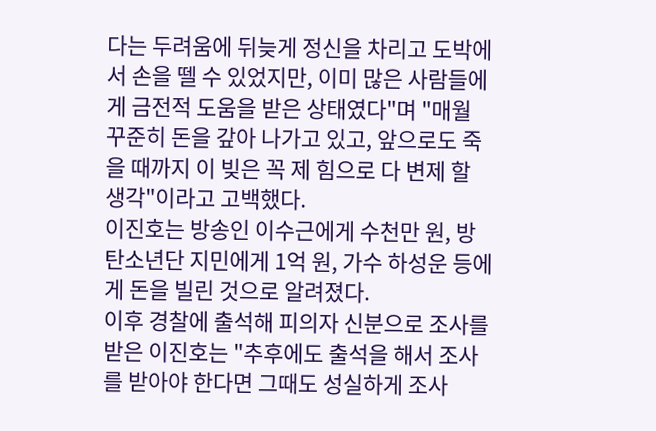다는 두려움에 뒤늦게 정신을 차리고 도박에서 손을 뗄 수 있었지만, 이미 많은 사람들에게 금전적 도움을 받은 상태였다"며 "매월 꾸준히 돈을 갚아 나가고 있고, 앞으로도 죽을 때까지 이 빚은 꼭 제 힘으로 다 변제 할 생각"이라고 고백했다.
이진호는 방송인 이수근에게 수천만 원, 방탄소년단 지민에게 1억 원, 가수 하성운 등에게 돈을 빌린 것으로 알려졌다.
이후 경찰에 출석해 피의자 신분으로 조사를 받은 이진호는 "추후에도 출석을 해서 조사를 받아야 한다면 그때도 성실하게 조사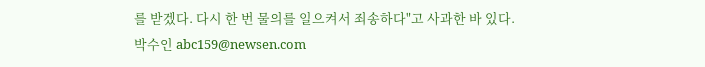를 받겠다. 다시 한 번 물의를 일으켜서 죄송하다"고 사과한 바 있다.
박수인 abc159@newsen.com